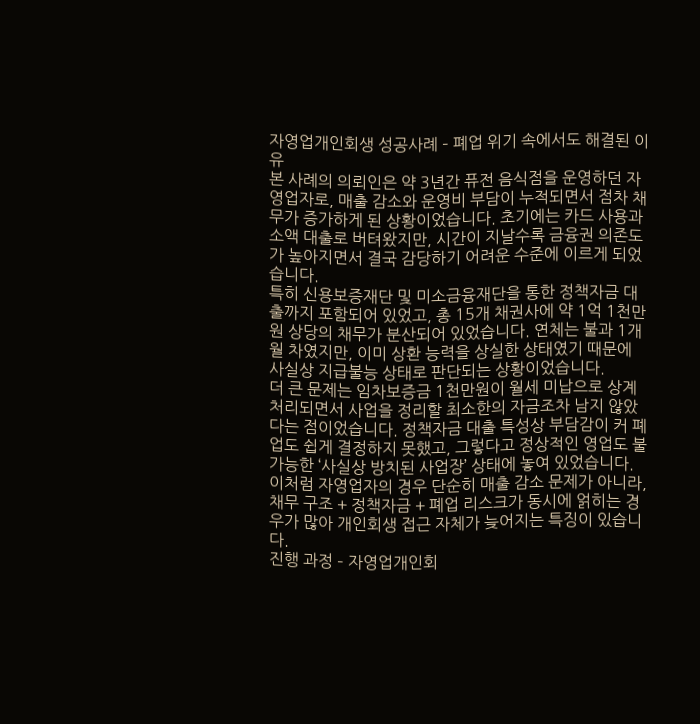자영업개인회생 성공사례 – 폐업 위기 속에서도 해결된 이유
본 사례의 의뢰인은 약 3년간 퓨전 음식점을 운영하던 자영업자로, 매출 감소와 운영비 부담이 누적되면서 점차 채무가 증가하게 된 상황이었습니다. 초기에는 카드 사용과 소액 대출로 버텨왔지만, 시간이 지날수록 금융권 의존도가 높아지면서 결국 감당하기 어려운 수준에 이르게 되었습니다.
특히 신용보증재단 및 미소금융재단을 통한 정책자금 대출까지 포함되어 있었고, 총 15개 채권사에 약 1억 1천만원 상당의 채무가 분산되어 있었습니다. 연체는 불과 1개월 차였지만, 이미 상환 능력을 상실한 상태였기 때문에 사실상 지급불능 상태로 판단되는 상황이었습니다.
더 큰 문제는 임차보증금 1천만원이 월세 미납으로 상계 처리되면서 사업을 정리할 최소한의 자금조차 남지 않았다는 점이었습니다. 정책자금 대출 특성상 부담감이 커 폐업도 쉽게 결정하지 못했고, 그렇다고 정상적인 영업도 불가능한 ‘사실상 방치된 사업장’ 상태에 놓여 있었습니다.
이처럼 자영업자의 경우 단순히 매출 감소 문제가 아니라, 채무 구조 + 정책자금 + 폐업 리스크가 동시에 얽히는 경우가 많아 개인회생 접근 자체가 늦어지는 특징이 있습니다.
진행 과정 – 자영업개인회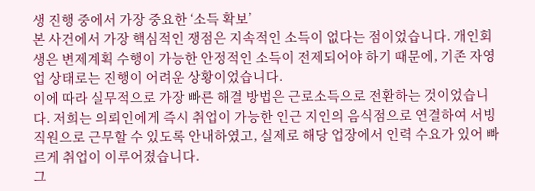생 진행 중에서 가장 중요한 ‘소득 확보’
본 사건에서 가장 핵심적인 쟁점은 지속적인 소득이 없다는 점이었습니다. 개인회생은 변제계획 수행이 가능한 안정적인 소득이 전제되어야 하기 때문에, 기존 자영업 상태로는 진행이 어려운 상황이었습니다.
이에 따라 실무적으로 가장 빠른 해결 방법은 근로소득으로 전환하는 것이었습니다. 저희는 의뢰인에게 즉시 취업이 가능한 인근 지인의 음식점으로 연결하여 서빙 직원으로 근무할 수 있도록 안내하였고, 실제로 해당 업장에서 인력 수요가 있어 빠르게 취업이 이루어졌습니다.
그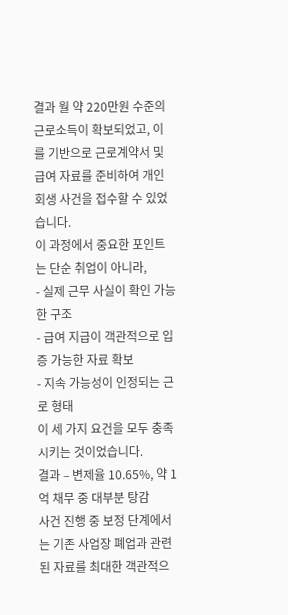결과 월 약 220만원 수준의 근로소득이 확보되었고, 이를 기반으로 근로계약서 및 급여 자료를 준비하여 개인회생 사건을 접수할 수 있었습니다.
이 과정에서 중요한 포인트는 단순 취업이 아니라,
- 실제 근무 사실이 확인 가능한 구조
- 급여 지급이 객관적으로 입증 가능한 자료 확보
- 지속 가능성이 인정되는 근로 형태
이 세 가지 요건을 모두 충족시키는 것이었습니다.
결과 – 변제율 10.65%, 약 1억 채무 중 대부분 탕감
사건 진행 중 보정 단계에서는 기존 사업장 폐업과 관련된 자료를 최대한 객관적으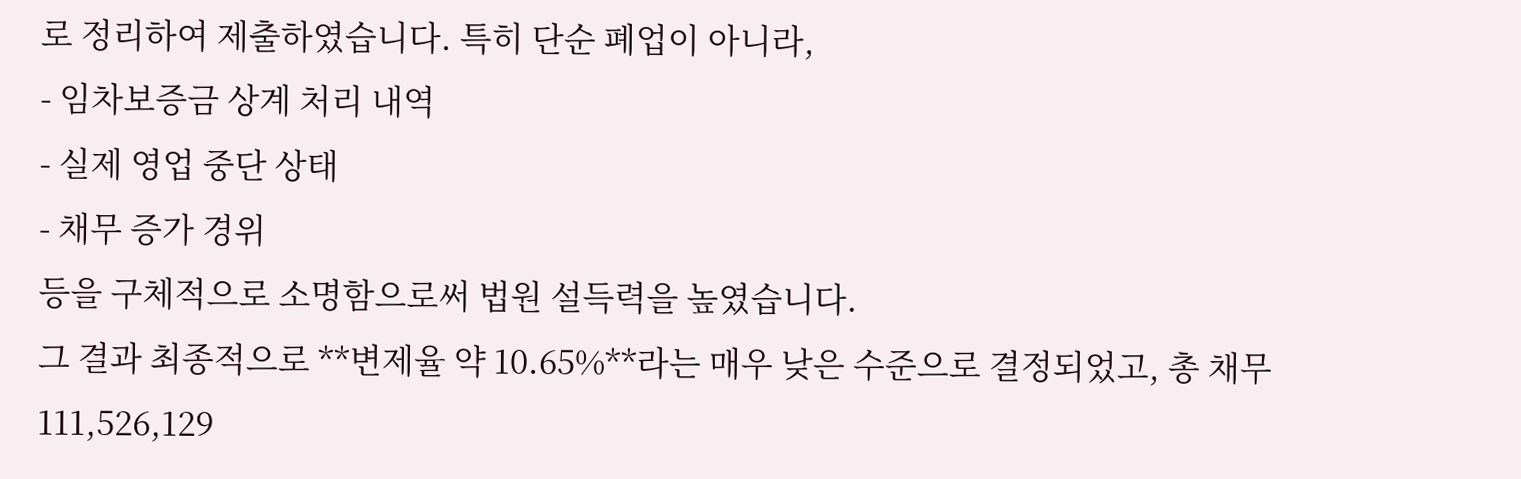로 정리하여 제출하였습니다. 특히 단순 폐업이 아니라,
- 임차보증금 상계 처리 내역
- 실제 영업 중단 상태
- 채무 증가 경위
등을 구체적으로 소명함으로써 법원 설득력을 높였습니다.
그 결과 최종적으로 **변제율 약 10.65%**라는 매우 낮은 수준으로 결정되었고, 총 채무 111,526,129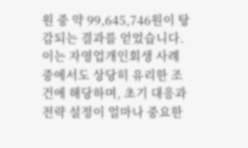원 중 약 99,645,746원이 탕감되는 결과를 얻었습니다.
이는 자영업개인회생 사례 중에서도 상당히 유리한 조건에 해당하며, 초기 대응과 전략 설정이 얼마나 중요한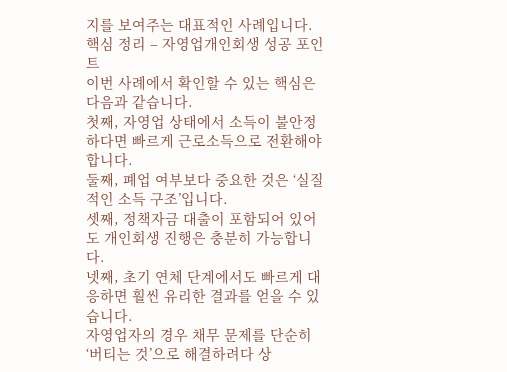지를 보여주는 대표적인 사례입니다.
핵심 정리 – 자영업개인회생 성공 포인트
이번 사례에서 확인할 수 있는 핵심은 다음과 같습니다.
첫째, 자영업 상태에서 소득이 불안정하다면 빠르게 근로소득으로 전환해야 합니다.
둘째, 폐업 여부보다 중요한 것은 ‘실질적인 소득 구조’입니다.
셋째, 정책자금 대출이 포함되어 있어도 개인회생 진행은 충분히 가능합니다.
넷째, 초기 연체 단계에서도 빠르게 대응하면 훨씬 유리한 결과를 얻을 수 있습니다.
자영업자의 경우 채무 문제를 단순히 ‘버티는 것’으로 해결하려다 상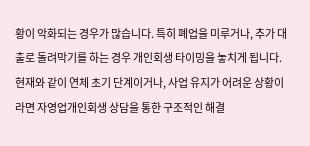황이 악화되는 경우가 많습니다. 특히 폐업을 미루거나, 추가 대출로 돌려막기를 하는 경우 개인회생 타이밍을 놓치게 됩니다.
현재와 같이 연체 초기 단계이거나, 사업 유지가 어려운 상황이라면 자영업개인회생 상담을 통한 구조적인 해결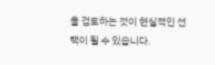을 검토하는 것이 현실적인 선택이 될 수 있습니다.